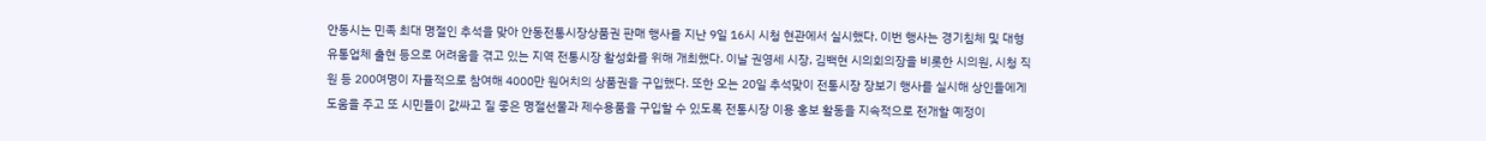안동시는 민족 최대 명절인 추석을 맞아 안동전통시장상품권 판매 행사를 지난 9일 16시 시청 현관에서 실시했다. 이번 행사는 경기침체 및 대형유통업체 출현 등으로 어려움을 겪고 있는 지역 전통시장 활성화를 위해 개최했다. 이날 권영세 시장, 김백현 시의회의장을 비롯한 시의원, 시청 직원 등 200여명이 자율적으로 참여해 4000만 원어치의 상품권을 구입했다. 또한 오는 20일 추석맞이 전통시장 장보기 행사를 실시해 상인들에게 도움을 주고 또 시민들이 값싸고 질 좋은 명절선물과 제수용품을 구입할 수 있도록 전통시장 이용 홍보 활동을 지속적으로 전개할 예정이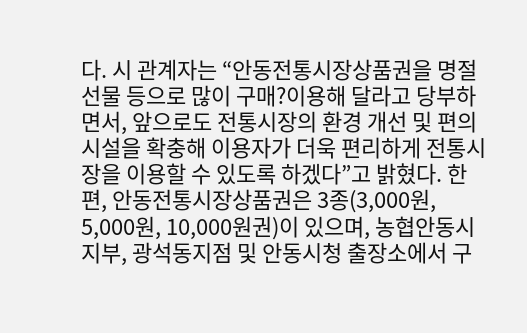다. 시 관계자는 “안동전통시장상품권을 명절 선물 등으로 많이 구매?이용해 달라고 당부하면서, 앞으로도 전통시장의 환경 개선 및 편의시설을 확충해 이용자가 더욱 편리하게 전통시장을 이용할 수 있도록 하겠다”고 밝혔다. 한편, 안동전통시장상품권은 3종(3,000원, 5,000원, 10,000원권)이 있으며, 농협안동시지부, 광석동지점 및 안동시청 출장소에서 구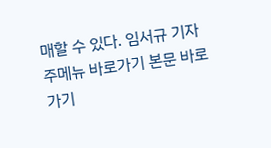매할 수 있다. 임서규 기자
주메뉴 바로가기 본문 바로가기